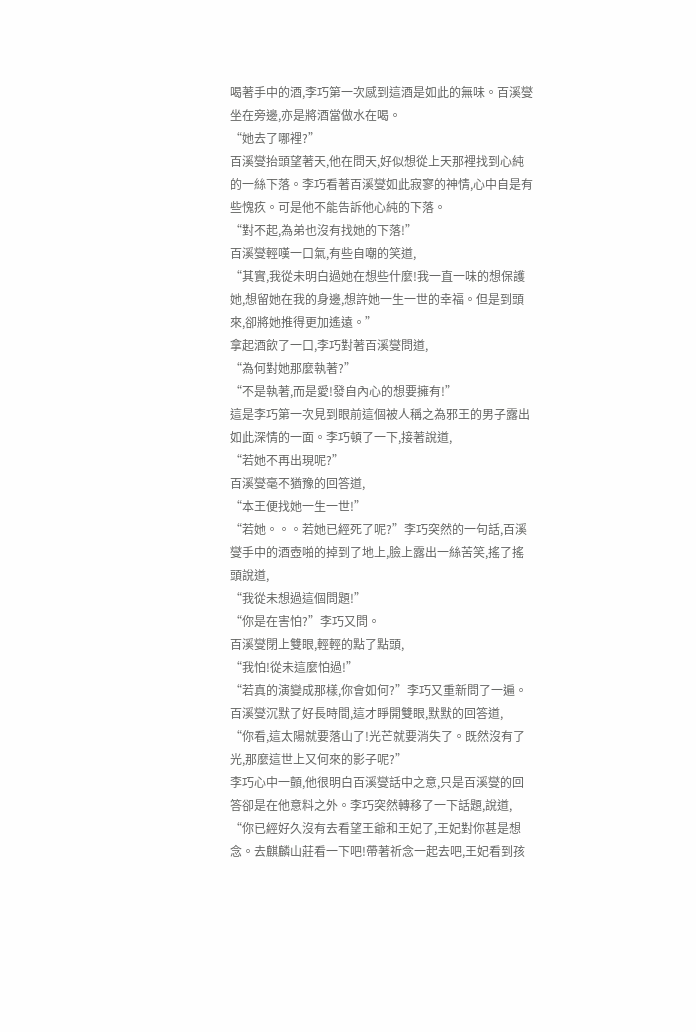喝著手中的酒,李巧第一次感到這酒是如此的無味。百溪燮坐在旁邊,亦是將酒當做水在喝。
“她去了哪裡?”
百溪燮抬頭望著天,他在問天,好似想從上天那裡找到心純的一絲下落。李巧看著百溪燮如此寂寥的神情,心中自是有些愧疚。可是他不能告訴他心純的下落。
“對不起,為弟也沒有找她的下落!”
百溪燮輕嘆一口氣,有些自嘲的笑道,
“其實,我從未明白過她在想些什麼!我一直一味的想保護她,想留她在我的身邊,想許她一生一世的幸福。但是到頭來,卻將她推得更加遙遠。”
拿起酒飲了一口,李巧對著百溪燮問道,
“為何對她那麼執著?”
“不是執著,而是愛!發自內心的想要擁有!”
這是李巧第一次見到眼前這個被人稱之為邪王的男子露出如此深情的一面。李巧頓了一下,接著說道,
“若她不再出現呢?”
百溪燮毫不猶豫的回答道,
“本王便找她一生一世!”
“若她。。。若她已經死了呢?”李巧突然的一句話,百溪燮手中的酒壺啪的掉到了地上,臉上露出一絲苦笑,搖了搖頭說道,
“我從未想過這個問題!”
“你是在害怕?”李巧又問。
百溪燮閉上雙眼,輕輕的點了點頭,
“我怕!從未這麼怕過!”
“若真的演變成那樣,你會如何?”李巧又重新問了一遍。
百溪燮沉默了好長時間,這才睜開雙眼,默默的回答道,
“你看,這太陽就要落山了!光芒就要消失了。既然沒有了光,那麼這世上又何來的影子呢?”
李巧心中一顫,他很明白百溪燮話中之意,只是百溪燮的回答卻是在他意料之外。李巧突然轉移了一下話題,說道,
“你已經好久沒有去看望王爺和王妃了,王妃對你甚是想念。去麒麟山莊看一下吧!帶著祈念一起去吧,王妃看到孩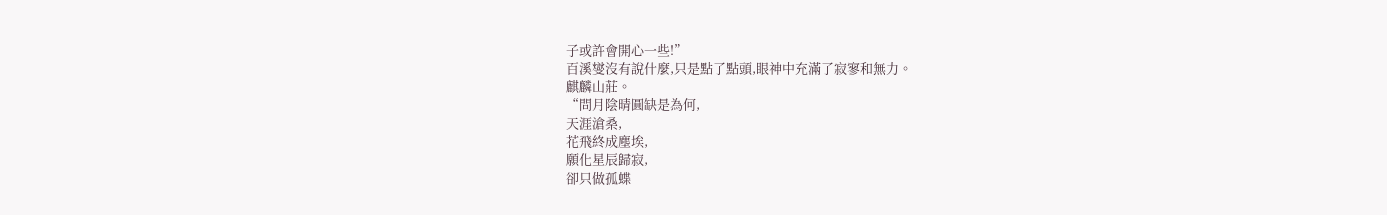子或許會開心一些!”
百溪燮沒有說什麼,只是點了點頭,眼神中充滿了寂寥和無力。
麒麟山莊。
“問月陰晴圓缺是為何,
天涯滄桑,
花飛終成塵埃,
願化星辰歸寂,
卻只做孤蝶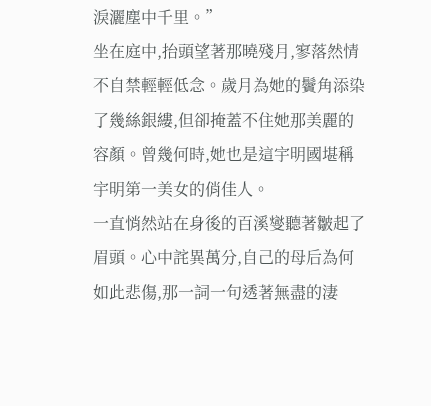淚灑塵中千里。”
坐在庭中,抬頭望著那曉殘月,寥落然情不自禁輕輕低念。歲月為她的鬢角添染了幾絲銀縷,但卻掩蓋不住她那美麗的容顏。曾幾何時,她也是這宇明國堪稱宇明第一美女的俏佳人。
一直悄然站在身後的百溪燮聽著皺起了眉頭。心中詫異萬分,自己的母后為何如此悲傷,那一詞一句透著無盡的淒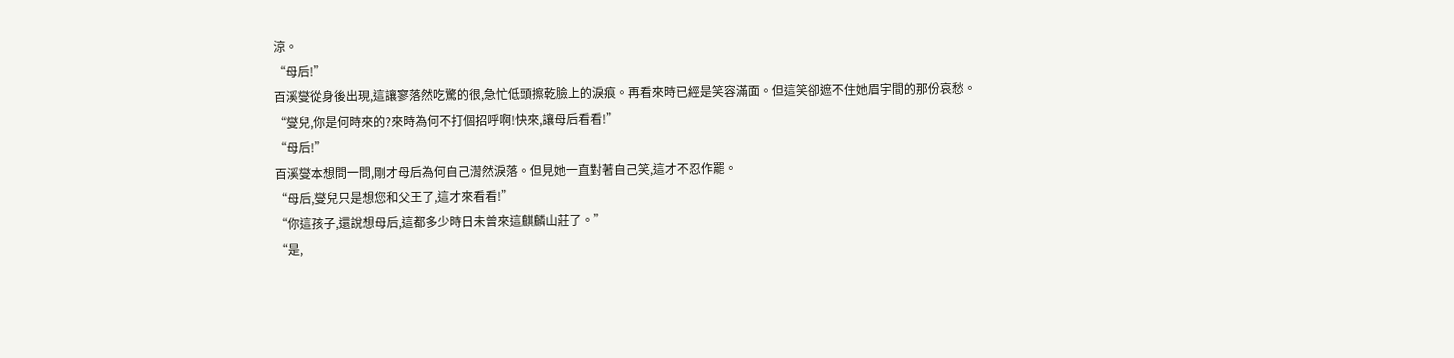涼。
“母后!”
百溪燮從身後出現,這讓寥落然吃驚的很,急忙低頭擦乾臉上的淚痕。再看來時已經是笑容滿面。但這笑卻遮不住她眉宇間的那份哀愁。
“燮兒,你是何時來的?來時為何不打個招呼啊!快來,讓母后看看!”
“母后!”
百溪燮本想問一問,剛才母后為何自己潸然淚落。但見她一直對著自己笑,這才不忍作罷。
“母后,燮兒只是想您和父王了,這才來看看!”
“你這孩子,還說想母后,這都多少時日未曾來這麒麟山莊了。”
“是,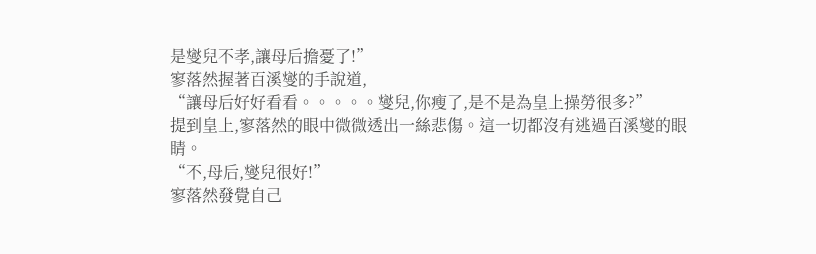是燮兒不孝,讓母后擔憂了!”
寥落然握著百溪燮的手說道,
“讓母后好好看看。。。。。燮兒,你瘦了,是不是為皇上操勞很多?”
提到皇上,寥落然的眼中微微透出一絲悲傷。這一切都沒有逃過百溪燮的眼睛。
“不,母后,燮兒很好!”
寥落然發覺自己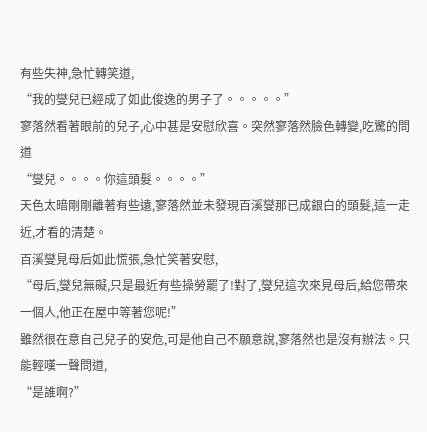有些失神,急忙轉笑道,
“我的燮兒已經成了如此俊逸的男子了。。。。。”
寥落然看著眼前的兒子,心中甚是安慰欣喜。突然寥落然臉色轉變,吃驚的問道
“燮兒。。。。你這頭髮。。。。”
天色太暗剛剛離著有些遠,寥落然並未發現百溪燮那已成銀白的頭髮,這一走近,才看的清楚。
百溪燮見母后如此慌張,急忙笑著安慰,
“母后,燮兒無礙,只是最近有些操勞罷了!對了,燮兒這次來見母后,給您帶來一個人,他正在屋中等著您呢!”
雖然很在意自己兒子的安危,可是他自己不願意說,寥落然也是沒有辦法。只能輕嘆一聲問道,
“是誰啊?”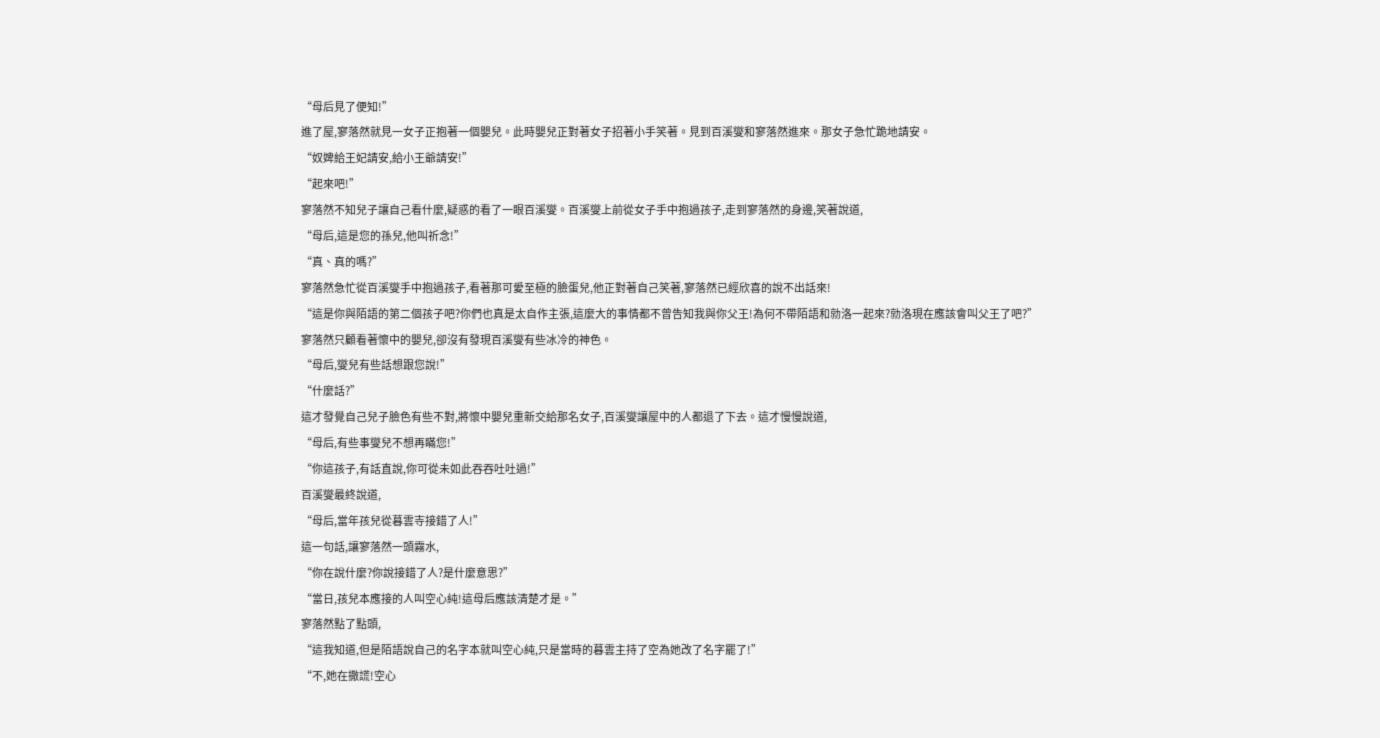“母后見了便知!”
進了屋,寥落然就見一女子正抱著一個嬰兒。此時嬰兒正對著女子招著小手笑著。見到百溪燮和寥落然進來。那女子急忙跪地請安。
“奴婢給王妃請安,給小王爺請安!”
“起來吧!”
寥落然不知兒子讓自己看什麼,疑惑的看了一眼百溪燮。百溪燮上前從女子手中抱過孩子,走到寥落然的身邊,笑著說道,
“母后,這是您的孫兒,他叫祈念!”
“真、真的嗎?”
寥落然急忙從百溪燮手中抱過孩子,看著那可愛至極的臉蛋兒,他正對著自己笑著,寥落然已經欣喜的說不出話來!
“這是你與陌語的第二個孩子吧?你們也真是太自作主張,這麼大的事情都不曾告知我與你父王!為何不帶陌語和勍洛一起來?勍洛現在應該會叫父王了吧?”
寥落然只顧看著懷中的嬰兒,卻沒有發現百溪燮有些冰冷的神色。
“母后,燮兒有些話想跟您說!”
“什麼話?”
這才發覺自己兒子臉色有些不對,將懷中嬰兒重新交給那名女子,百溪燮讓屋中的人都退了下去。這才慢慢說道,
“母后,有些事燮兒不想再瞞您!”
“你這孩子,有話直說,你可從未如此吞吞吐吐過!”
百溪燮最終說道,
“母后,當年孩兒從暮雲寺接錯了人!”
這一句話,讓寥落然一頭霧水,
“你在說什麼?你說接錯了人?是什麼意思?”
“當日,孩兒本應接的人叫空心純!這母后應該清楚才是。”
寥落然點了點頭,
“這我知道,但是陌語說自己的名字本就叫空心純,只是當時的暮雲主持了空為她改了名字罷了!”
“不,她在撒謊!空心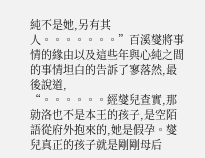純不是她,另有其人。。。。。。。”百溪燮將事情的緣由以及這些年與心純之間的事情坦白的告訴了寥落然,最後說道,
“。。。。。。經燮兒查實,那勍洛也不是本王的孩子,是空陌語從府外抱來的,她是假孕。燮兒真正的孩子就是剛剛母后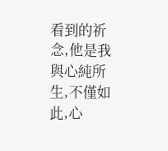看到的祈念,他是我與心純所生,不僅如此,心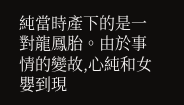純當時產下的是一對龍鳳胎。由於事情的變故,心純和女嬰到現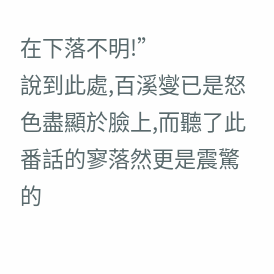在下落不明!”
說到此處,百溪燮已是怒色盡顯於臉上,而聽了此番話的寥落然更是震驚的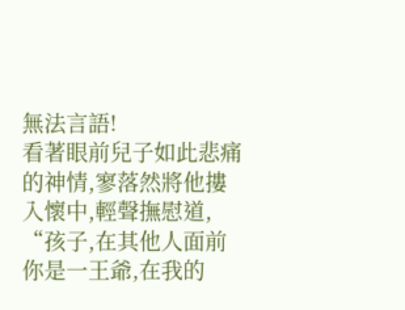無法言語!
看著眼前兒子如此悲痛的神情,寥落然將他摟入懷中,輕聲撫慰道,
“孩子,在其他人面前你是一王爺,在我的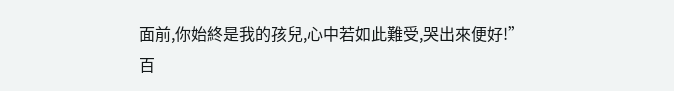面前,你始終是我的孩兒,心中若如此難受,哭出來便好!”
百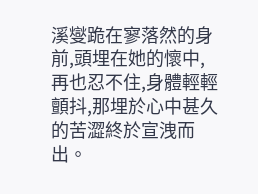溪燮跪在寥落然的身前,頭埋在她的懷中,再也忍不住,身體輕輕顫抖,那埋於心中甚久的苦澀終於宣洩而出。